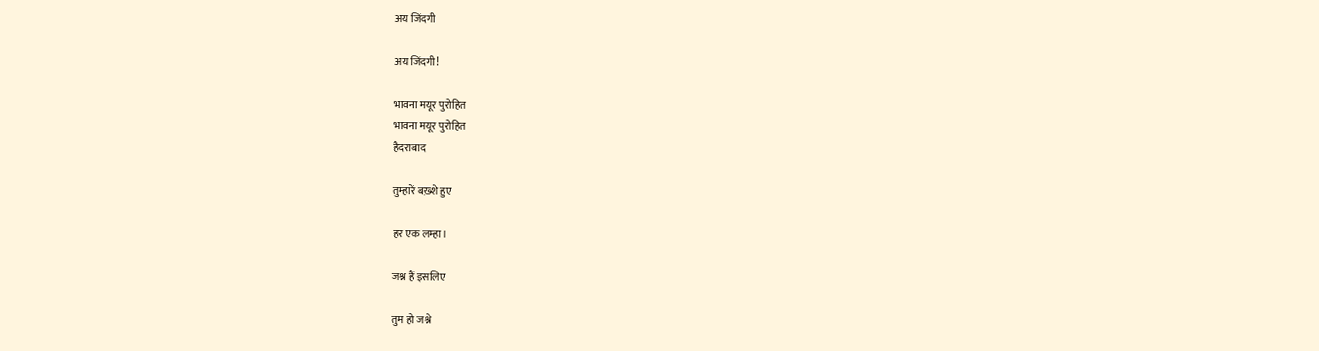अय जिंदगी

अय जिंदगी!

भावना मयूर पुरोहित
भावना मयूर पुरोहित
हैदराबाद

तुम्हारें बख़्शे हुए

हर एक लम्हा।

जश्न हैं इसलिए

तुम हो जश्ने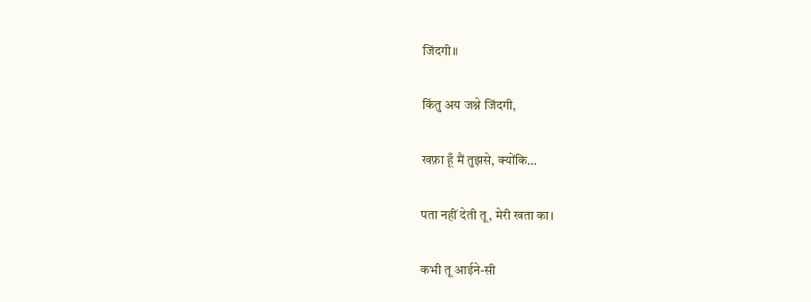जिंदगी॥

किंतु अय जश्ने जिंदगी,

खफ़ा हूँ मैं तुझसे, क्योंकि…

पता नहीं देती तू, मेरी खता का।

कभी तू आईने-सी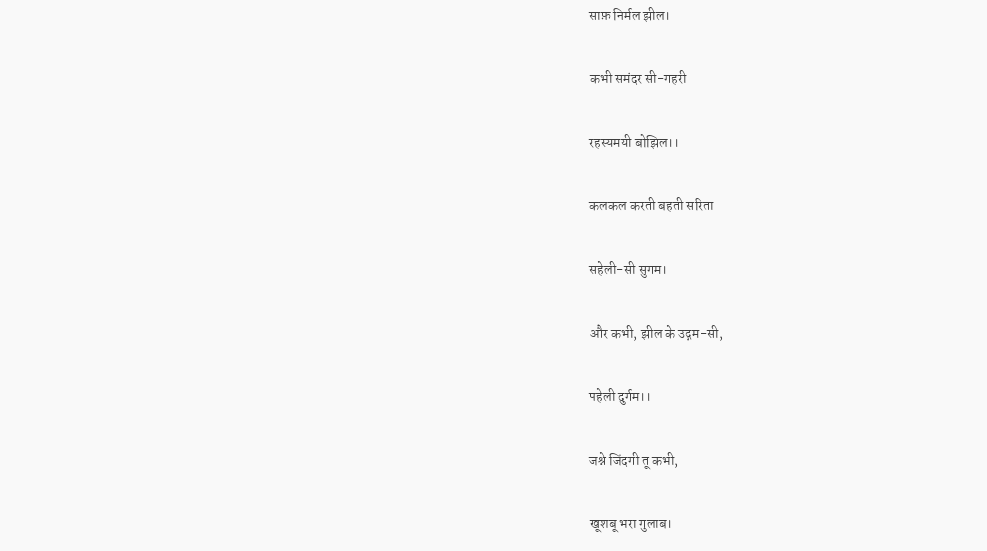साफ़ निर्मल झील।

कभी समंदर सी-गहरी

रहस्यमयी बोझिल।।

कलकल करती बहती सरिता

सहेली-सी सुगम।

और कभी, झील के उद्गम-सी,

पहेली दुर्गम।।

जश्ने जिंदगी तू कभी,

खूशबू भरा गुलाब।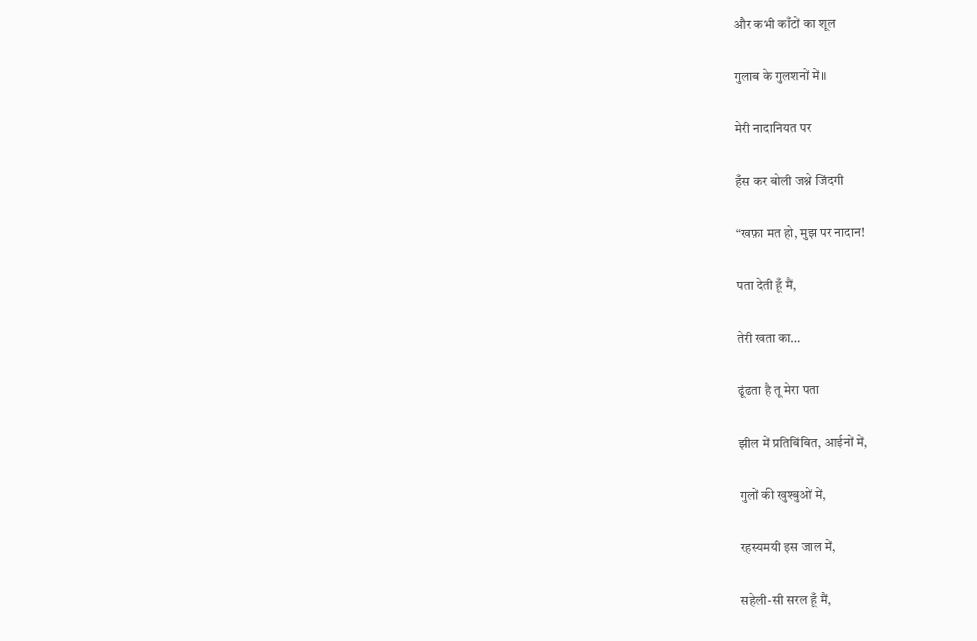और कभी काँटों का शूल

गुलाब के गुलशनों में॥

मेरी नादानियत पर

हँस कर बोली जश्ने जिंदगी

“खफ़ा मत हो, मुझ पर नादान!

पता देती हूँ मैं,

तेरी खता का…

ढूंढता है तू मेरा पता

झील में प्रतिबिंबित, आईनों में,

गुलों की खुश्बुओं में,

रहस्यमयी इस जाल में,

सहेली-सी सरल हूँ मैं,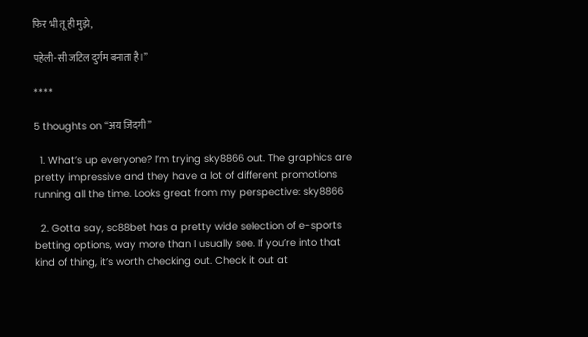फिर भी तू ही मुझे,

पहेली-सी जटिल दुर्गम बनाता है।”

****

5 thoughts on “अय जिंदगी”

  1. What’s up everyone? I’m trying sky8866 out. The graphics are pretty impressive and they have a lot of different promotions running all the time. Looks great from my perspective: sky8866

  2. Gotta say, sc88bet has a pretty wide selection of e-sports betting options, way more than I usually see. If you’re into that kind of thing, it’s worth checking out. Check it out at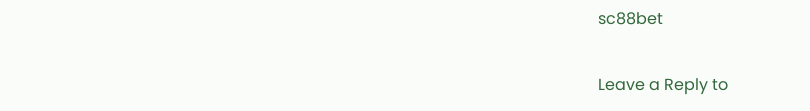sc88bet

Leave a Reply to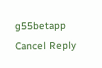g55betapp Cancel Reply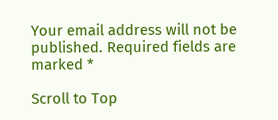Your email address will not be published. Required fields are marked *

Scroll to Top